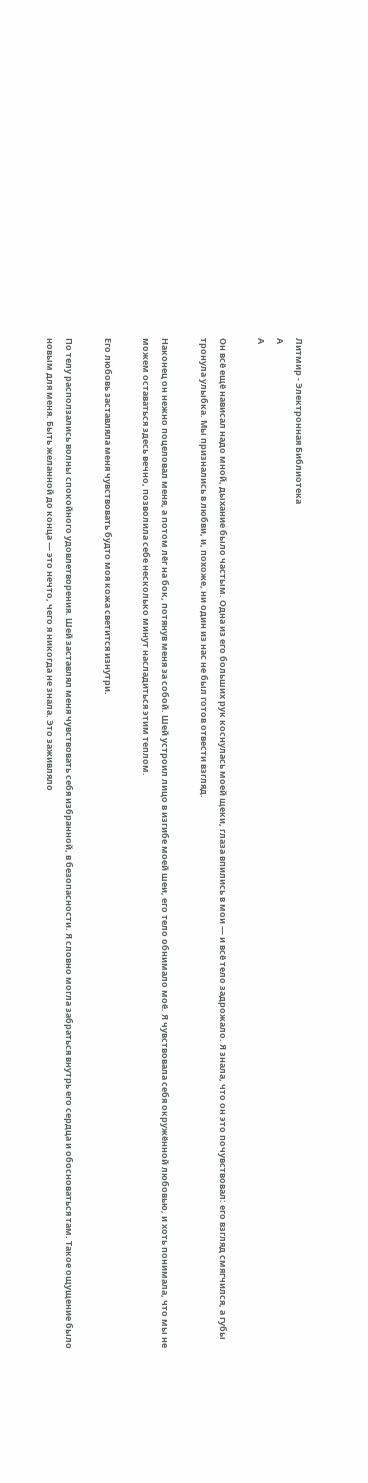Литмир - Электронная Библиотека
A
A

Он всё ещё нависал надо мной, дыхание было частым. Одна из его больших рук коснулась моей щеки, глаза впились в мои — и всё тело задрожало. Я знала, что он это почувствовал: его взгляд смягчился, а губы тронула улыбка. Мы признались в любви, и, похоже, ни один из нас не был готов отвести взгляд.

Наконец он нежно поцеловал меня, а потом лёг на бок, потянув меня за собой. Шей устроил лицо в изгибе моей шеи, его тело обнимало моё. Я чувствовала себя окружённой любовью, и хоть понимала, что мы не можем оставаться здесь вечно, позволила себе несколько минут насладиться этим теплом.

Его любовь заставляла меня чувствовать будто моя кожа светится изнутри.

По телу расползались волны спокойного удовлетворения. Шей заставлял меня чувствовать себя избранной, в безопасности. Я словно могла забраться внутрь его сердца и обосноваться там. Такое ощущение было новым для меня. Быть желанной до конца — это нечто, чего я никогда не знала. Это заживляло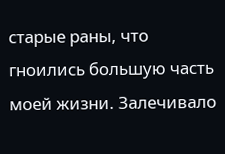старые раны, что гноились большую часть моей жизни. Залечивало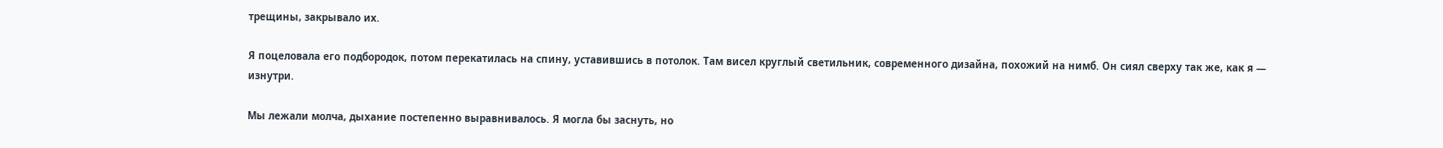трещины, закрывало их.

Я поцеловала его подбородок, потом перекатилась на спину, уставившись в потолок. Там висел круглый светильник, современного дизайна, похожий на нимб. Он сиял сверху так же, как я — изнутри.

Мы лежали молча, дыхание постепенно выравнивалось. Я могла бы заснуть, но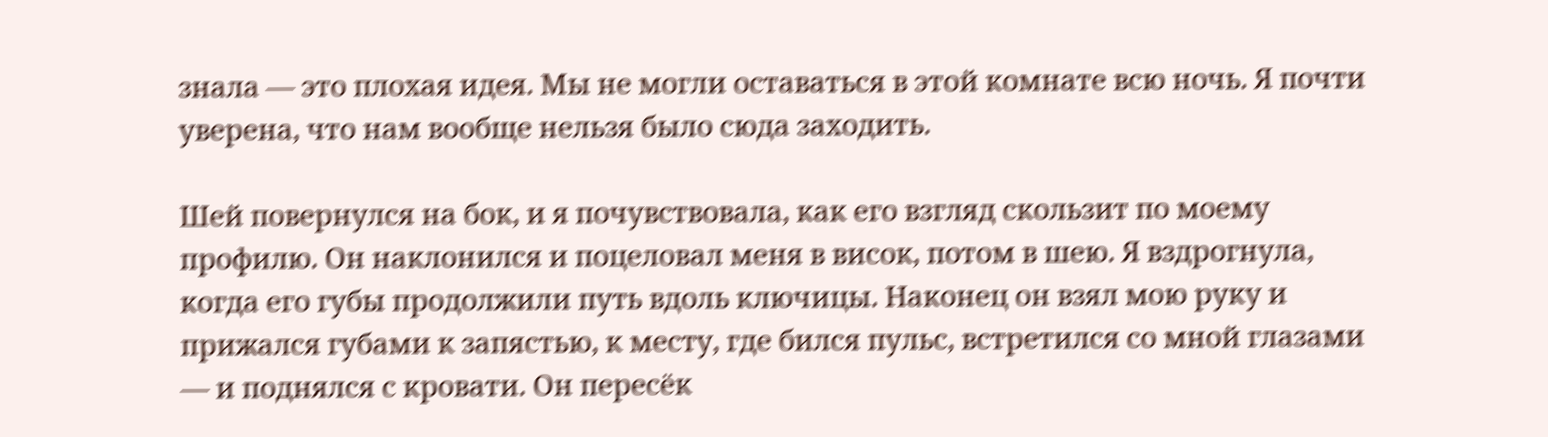знала — это плохая идея. Мы не могли оставаться в этой комнате всю ночь. Я почти уверена, что нам вообще нельзя было сюда заходить.

Шей повернулся на бок, и я почувствовала, как его взгляд скользит по моему профилю. Он наклонился и поцеловал меня в висок, потом в шею. Я вздрогнула, когда его губы продолжили путь вдоль ключицы. Наконец он взял мою руку и прижался губами к запястью, к месту, где бился пульс, встретился со мной глазами — и поднялся с кровати. Он пересёк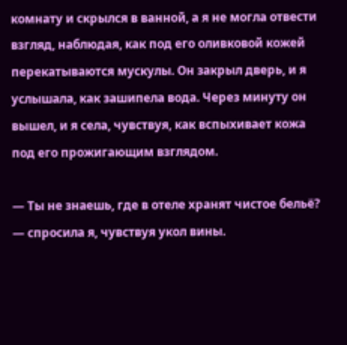комнату и скрылся в ванной, а я не могла отвести взгляд, наблюдая, как под его оливковой кожей перекатываются мускулы. Он закрыл дверь, и я услышала, как зашипела вода. Через минуту он вышел, и я села, чувствуя, как вспыхивает кожа под его прожигающим взглядом.

— Ты не знаешь, где в отеле хранят чистое бельё? — спросила я, чувствуя укол вины.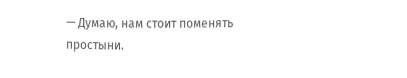— Думаю, нам стоит поменять простыни.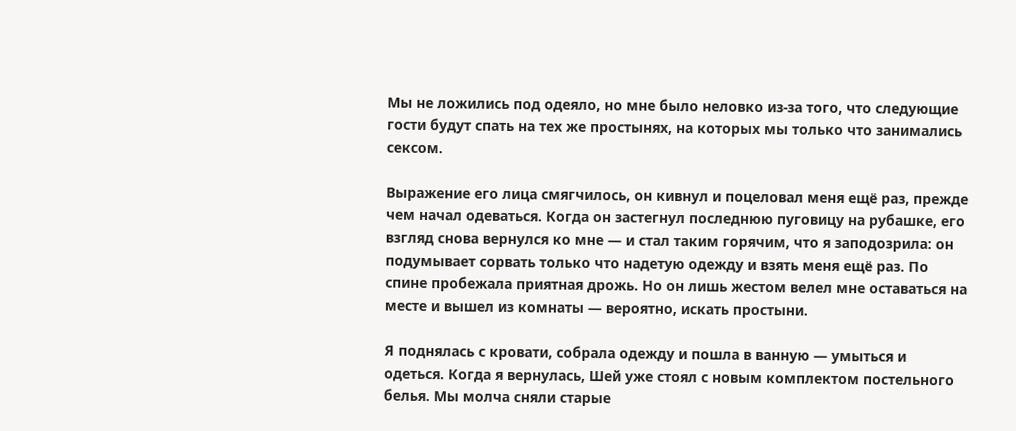Мы не ложились под одеяло, но мне было неловко из-за того, что следующие гости будут спать на тех же простынях, на которых мы только что занимались сексом.

Выражение его лица смягчилось, он кивнул и поцеловал меня ещё раз, прежде чем начал одеваться. Когда он застегнул последнюю пуговицу на рубашке, его взгляд снова вернулся ко мне — и стал таким горячим, что я заподозрила: он подумывает сорвать только что надетую одежду и взять меня ещё раз. По спине пробежала приятная дрожь. Но он лишь жестом велел мне оставаться на месте и вышел из комнаты — вероятно, искать простыни.

Я поднялась с кровати, собрала одежду и пошла в ванную — умыться и одеться. Когда я вернулась, Шей уже стоял с новым комплектом постельного белья. Мы молча сняли старые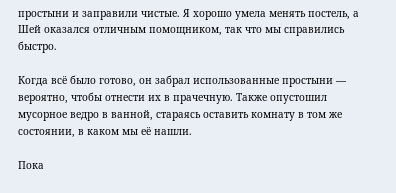простыни и заправили чистые. Я хорошо умела менять постель, а Шей оказался отличным помощником, так что мы справились быстро.

Когда всё было готово, он забрал использованные простыни — вероятно, чтобы отнести их в прачечную. Также опустошил мусорное ведро в ванной, стараясь оставить комнату в том же состоянии, в каком мы её нашли.

Пока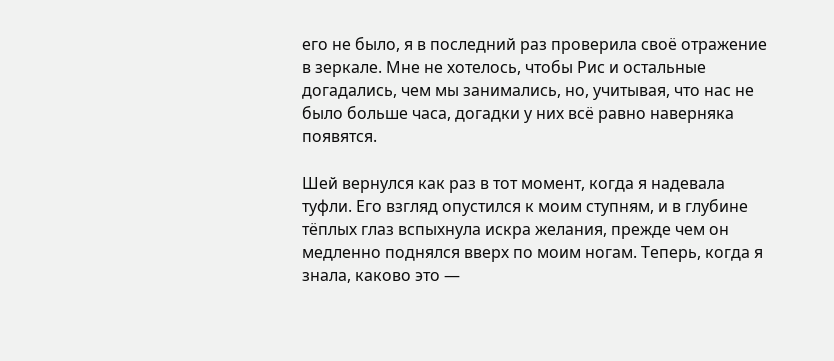его не было, я в последний раз проверила своё отражение в зеркале. Мне не хотелось, чтобы Рис и остальные догадались, чем мы занимались, но, учитывая, что нас не было больше часа, догадки у них всё равно наверняка появятся.

Шей вернулся как раз в тот момент, когда я надевала туфли. Его взгляд опустился к моим ступням, и в глубине тёплых глаз вспыхнула искра желания, прежде чем он медленно поднялся вверх по моим ногам. Теперь, когда я знала, каково это —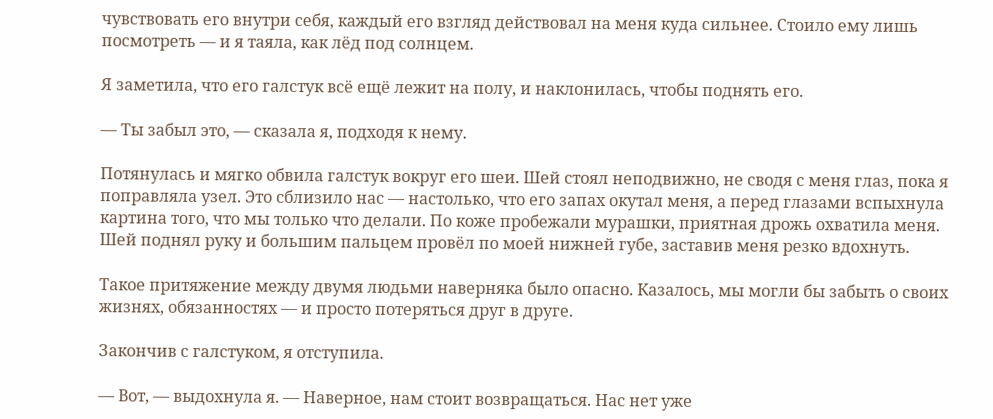чувствовать его внутри себя, каждый его взгляд действовал на меня куда сильнее. Стоило ему лишь посмотреть — и я таяла, как лёд под солнцем.

Я заметила, что его галстук всё ещё лежит на полу, и наклонилась, чтобы поднять его.

— Ты забыл это, — сказала я, подходя к нему.

Потянулась и мягко обвила галстук вокруг его шеи. Шей стоял неподвижно, не сводя с меня глаз, пока я поправляла узел. Это сблизило нас — настолько, что его запах окутал меня, а перед глазами вспыхнула картина того, что мы только что делали. По коже пробежали мурашки, приятная дрожь охватила меня. Шей поднял руку и большим пальцем провёл по моей нижней губе, заставив меня резко вдохнуть.

Такое притяжение между двумя людьми наверняка было опасно. Казалось, мы могли бы забыть о своих жизнях, обязанностях — и просто потеряться друг в друге.

Закончив с галстуком, я отступила.

— Вот, — выдохнула я. — Наверное, нам стоит возвращаться. Нас нет уже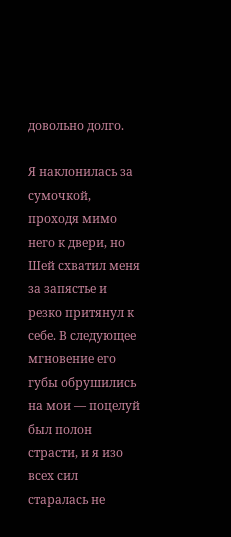довольно долго.

Я наклонилась за сумочкой, проходя мимо него к двери, но Шей схватил меня за запястье и резко притянул к себе. В следующее мгновение его губы обрушились на мои — поцелуй был полон страсти, и я изо всех сил старалась не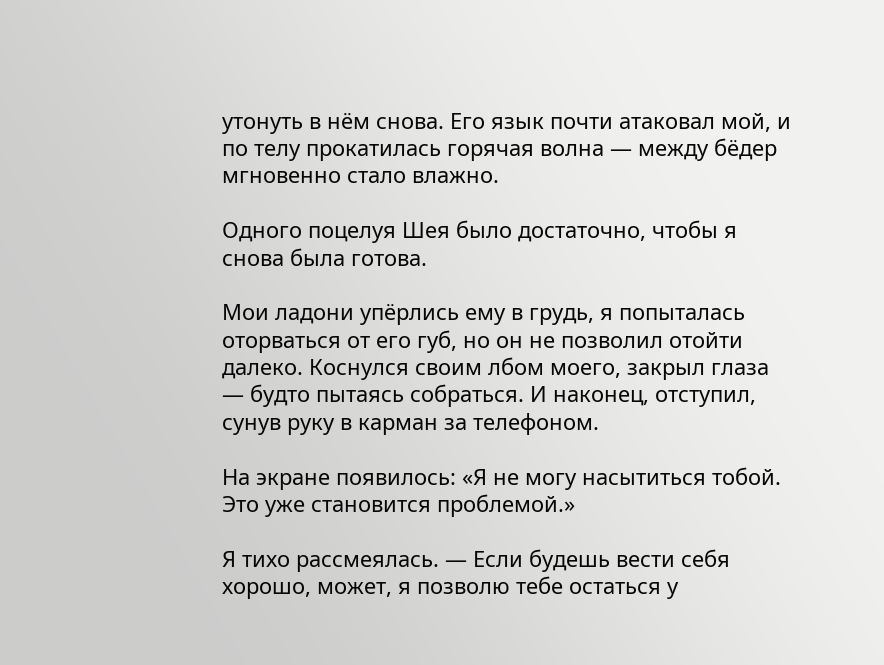утонуть в нём снова. Его язык почти атаковал мой, и по телу прокатилась горячая волна — между бёдер мгновенно стало влажно.

Одного поцелуя Шея было достаточно, чтобы я снова была готова.

Мои ладони упёрлись ему в грудь, я попыталась оторваться от его губ, но он не позволил отойти далеко. Коснулся своим лбом моего, закрыл глаза — будто пытаясь собраться. И наконец, отступил, сунув руку в карман за телефоном.

На экране появилось: «Я не могу насытиться тобой. Это уже становится проблемой.»

Я тихо рассмеялась. — Если будешь вести себя хорошо, может, я позволю тебе остаться у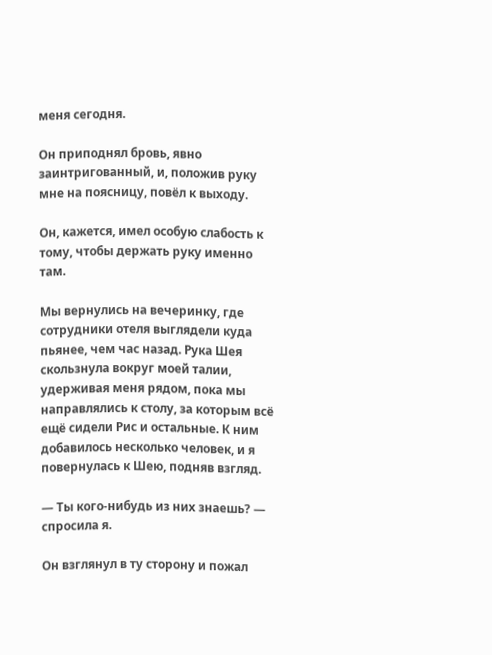меня сегодня.

Он приподнял бровь, явно заинтригованный, и, положив руку мне на поясницу, повёл к выходу.

Он, кажется, имел особую слабость к тому, чтобы держать руку именно там.

Мы вернулись на вечеринку, где сотрудники отеля выглядели куда пьянее, чем час назад. Рука Шея скользнула вокруг моей талии, удерживая меня рядом, пока мы направлялись к столу, за которым всё ещё сидели Рис и остальные. К ним добавилось несколько человек, и я повернулась к Шею, подняв взгляд.

— Ты кого-нибудь из них знаешь? — спросила я.

Он взглянул в ту сторону и пожал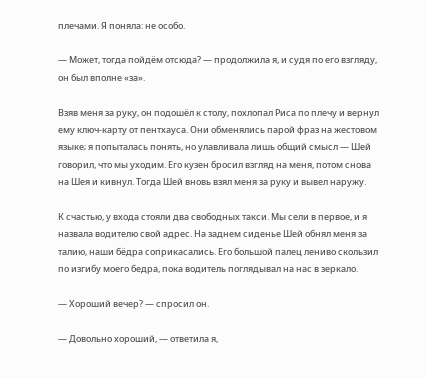плечами. Я поняла: не особо.

— Может, тогда пойдём отсюда? — продолжила я, и судя по его взгляду, он был вполне «за».

Взяв меня за руку, он подошёл к столу, похлопал Риса по плечу и вернул ему ключ-карту от пентхауса. Они обменялись парой фраз на жестовом языке; я попыталась понять, но улавливала лишь общий смысл — Шей говорил, что мы уходим. Его кузен бросил взгляд на меня, потом снова на Шея и кивнул. Тогда Шей вновь взял меня за руку и вывел наружу.

К счастью, у входа стояли два свободных такси. Мы сели в первое, и я назвала водителю свой адрес. На заднем сиденье Шей обнял меня за талию, наши бёдра соприкасались. Его большой палец лениво скользил по изгибу моего бедра, пока водитель поглядывал на нас в зеркало.

— Хороший вечер? — спросил он.

— Довольно хороший, — ответила я,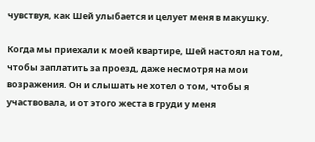чувствуя, как Шей улыбается и целует меня в макушку.

Когда мы приехали к моей квартире, Шей настоял на том, чтобы заплатить за проезд, даже несмотря на мои возражения. Он и слышать не хотел о том, чтобы я участвовала, и от этого жеста в груди у меня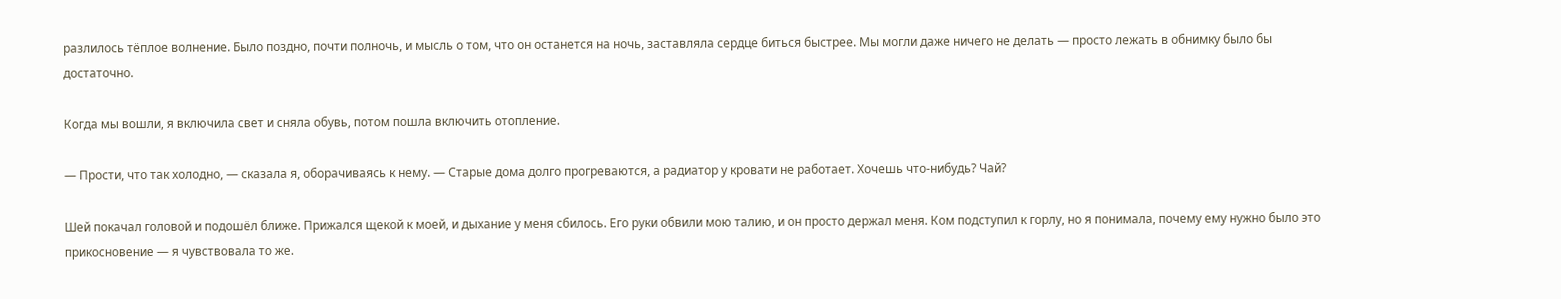разлилось тёплое волнение. Было поздно, почти полночь, и мысль о том, что он останется на ночь, заставляла сердце биться быстрее. Мы могли даже ничего не делать — просто лежать в обнимку было бы достаточно.

Когда мы вошли, я включила свет и сняла обувь, потом пошла включить отопление.

— Прости, что так холодно, — сказала я, оборачиваясь к нему. — Старые дома долго прогреваются, а радиатор у кровати не работает. Хочешь что-нибудь? Чай?

Шей покачал головой и подошёл ближе. Прижался щекой к моей, и дыхание у меня сбилось. Его руки обвили мою талию, и он просто держал меня. Ком подступил к горлу, но я понимала, почему ему нужно было это прикосновение — я чувствовала то же.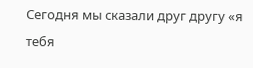Сегодня мы сказали друг другу «я тебя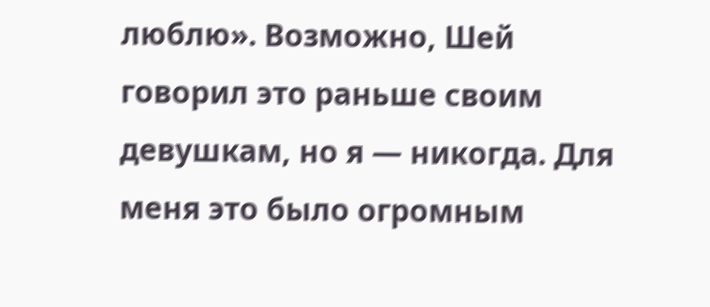люблю». Возможно, Шей говорил это раньше своим девушкам, но я — никогда. Для меня это было огромным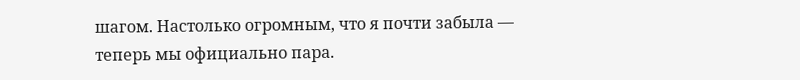шагом. Настолько огромным, что я почти забыла — теперь мы официально пара.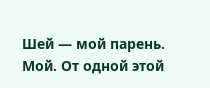Шей — мой парень. Мой. От одной этой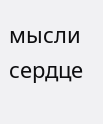мысли сердце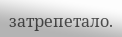затрепетало.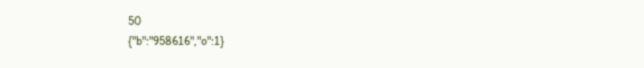50
{"b":"958616","o":1}